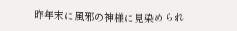昨年末に風邪の神様に見染められ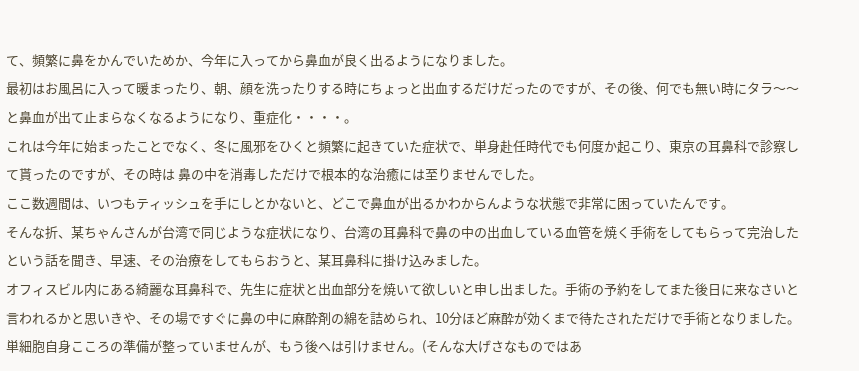て、頻繁に鼻をかんでいためか、今年に入ってから鼻血が良く出るようになりました。
最初はお風呂に入って暖まったり、朝、顔を洗ったりする時にちょっと出血するだけだったのですが、その後、何でも無い時にタラ〜〜と鼻血が出て止まらなくなるようになり、重症化・・・・。
これは今年に始まったことでなく、冬に風邪をひくと頻繁に起きていた症状で、単身赴任時代でも何度か起こり、東京の耳鼻科で診察して貰ったのですが、その時は 鼻の中を消毒しただけで根本的な治癒には至りませんでした。
ここ数週間は、いつもティッシュを手にしとかないと、どこで鼻血が出るかわからんような状態で非常に困っていたんです。
そんな折、某ちゃんさんが台湾で同じような症状になり、台湾の耳鼻科で鼻の中の出血している血管を焼く手術をしてもらって完治したという話を聞き、早速、その治療をしてもらおうと、某耳鼻科に掛け込みました。
オフィスビル内にある綺麗な耳鼻科で、先生に症状と出血部分を焼いて欲しいと申し出ました。手術の予約をしてまた後日に来なさいと言われるかと思いきや、その場ですぐに鼻の中に麻酔剤の綿を詰められ、10分ほど麻酔が効くまで待たされただけで手術となりました。
単細胞自身こころの準備が整っていませんが、もう後へは引けません。(そんな大げさなものではあ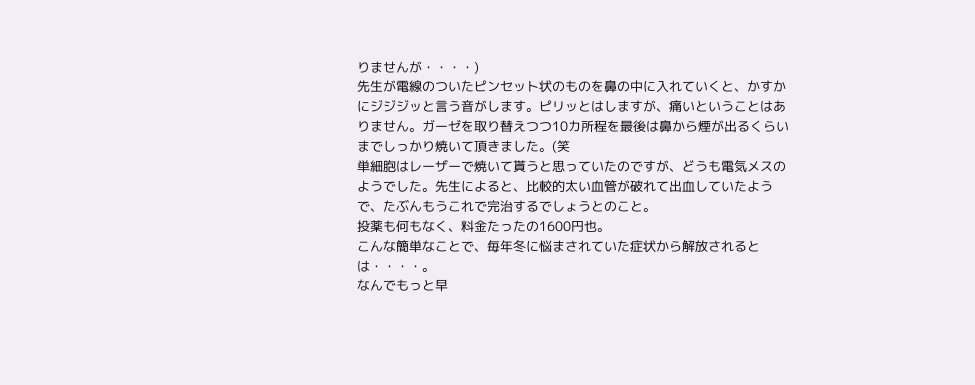りませんが・・・・)
先生が電線のついたピンセット状のものを鼻の中に入れていくと、かすかにジジジッと言う音がします。ピリッとはしますが、痛いということはありません。ガーゼを取り替えつつ10カ所程を最後は鼻から煙が出るくらいまでしっかり焼いて頂きました。(笑
単細胞はレーザーで焼いて貰うと思っていたのですが、どうも電気メスのようでした。先生によると、比較的太い血管が破れて出血していたようで、たぶんもうこれで完治するでしょうとのこと。
投薬も何もなく、料金たったの1600円也。
こんな簡単なことで、毎年冬に悩まされていた症状から解放されるとは・・・・。
なんでもっと早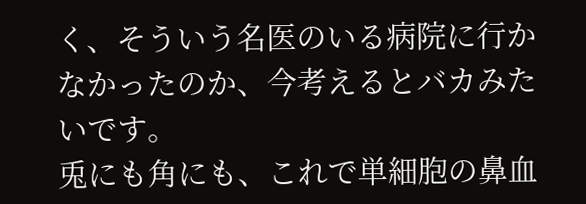く、そういう名医のいる病院に行かなかったのか、今考えるとバカみたいです。
兎にも角にも、これで単細胞の鼻血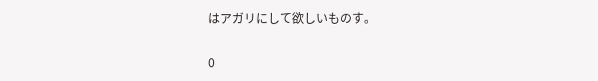はアガリにして欲しいものす。

0